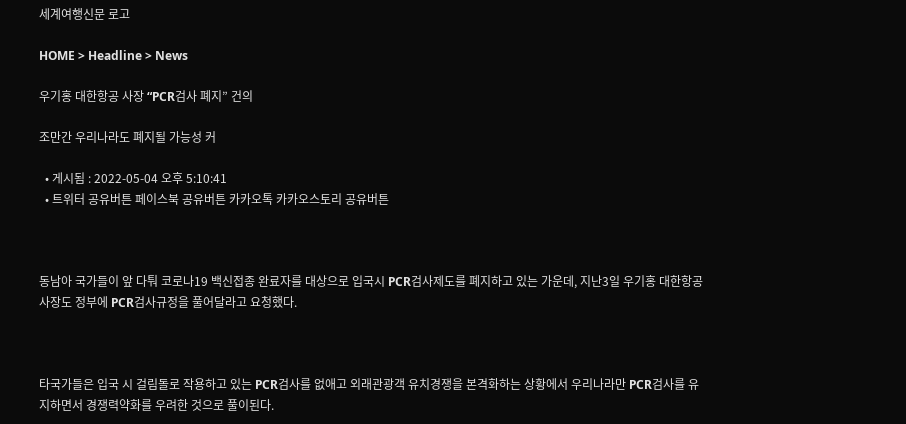세계여행신문 로고

HOME > Headline > News

우기홍 대한항공 사장 “PCR검사 폐지” 건의

조만간 우리나라도 폐지될 가능성 커

  • 게시됨 : 2022-05-04 오후 5:10:41
  • 트위터 공유버튼 페이스북 공유버튼 카카오톡 카카오스토리 공유버튼



동남아 국가들이 앞 다퉈 코로나19 백신접종 완료자를 대상으로 입국시 PCR검사제도를 폐지하고 있는 가운데, 지난3일 우기홍 대한항공 사장도 정부에 PCR검사규정을 풀어달라고 요청했다.



타국가들은 입국 시 걸림돌로 작용하고 있는 PCR검사를 없애고 외래관광객 유치경쟁을 본격화하는 상황에서 우리나라만 PCR검사를 유지하면서 경쟁력약화를 우려한 것으로 풀이된다.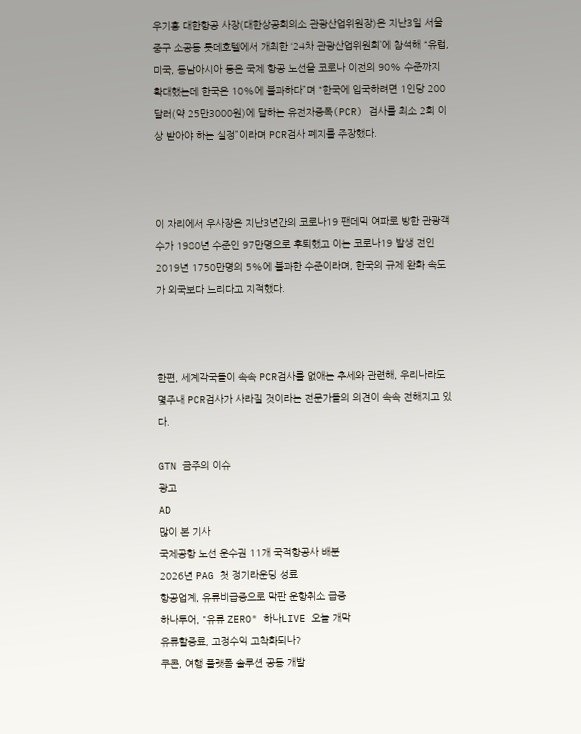우기홍 대한항공 사장(대한상공회의소 관광산업위원장)은 지난3일 서울 중구 소공동 롯데호텔에서 개최한 ‘24차 관광산업위원회’에 참석해 “유럽, 미국, 동남아시아 등은 국제 항공 노선을 코로나 이전의 90% 수준까지 확대했는데 한국은 10%에 불과하다”며 “한국에 입국하려면 1인당 200달러(약 25만3000원)에 달하는 유전자증폭(PCR) 검사를 최소 2회 이상 받아야 하는 실정”이라며 PCR검사 폐지를 주장했다.



이 자리에서 우사장은 지난3년간의 코로나19 팬데믹 여파로 방한 관광객 수가 1980년 수준인 97만명으로 후퇴했고 이는 코로나19 발생 전인 2019년 1750만명의 5%에 불과한 수준이라며, 한국의 규제 완화 속도가 외국보다 느리다고 지적했다.



한편, 세계각국들이 속속 PCR검사를 없애는 추세와 관련해, 우리나라도 몇주내 PCR검사가 사라질 것이라는 전문가들의 의견이 속속 전해지고 있다.

GTN 금주의 이슈
광고
AD
많이 본 기사
국제공항 노선 운수권 11개 국적항공사 배분
2026년 PAG 첫 정기라운딩 성료
항공업계, 유류비급증으로 막판 운항취소 급증
하나투어, "유류 ZERO" 하나LIVE 오늘 개막
유류할증료, 고정수익 고착화되나?
쿠콘, 여행 플랫폼 솔루션 공동 개발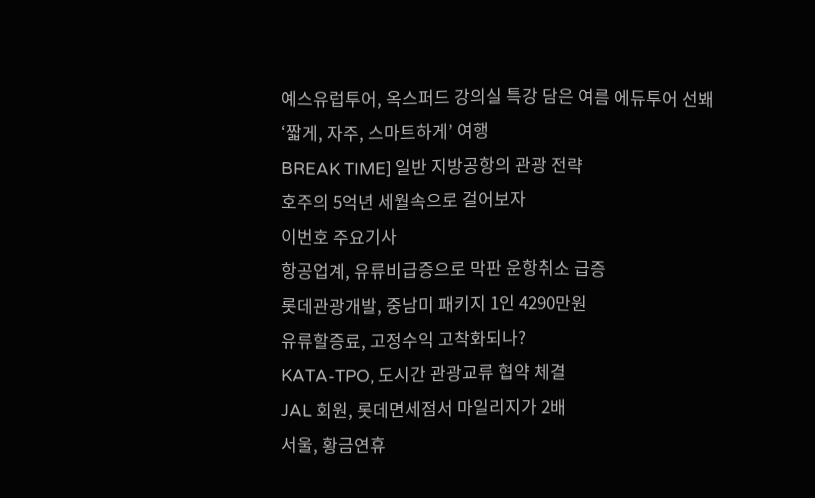예스유럽투어, 옥스퍼드 강의실 특강 담은 여름 에듀투어 선봬
‘짧게, 자주, 스마트하게’ 여행
BREAK TIME] 일반 지방공항의 관광 전략
호주의 5억년 세월속으로 걸어보자
이번호 주요기사
항공업계, 유류비급증으로 막판 운항취소 급증
롯데관광개발, 중남미 패키지 1인 4290만원
유류할증료, 고정수익 고착화되나?
KATA-TPO, 도시간 관광교류 협약 체결
JAL 회원, 롯데면세점서 마일리지가 2배
서울, 황금연휴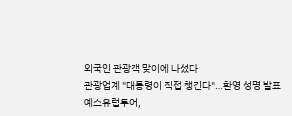외국인 관광객 맞이에 나섰다
관광업계 "대통령이 직접 챙긴다"…환영 성명 발표
예스유럽투어,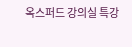옥스퍼드 강의실 특강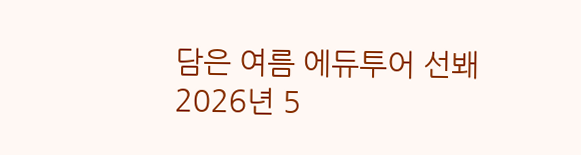담은 여름 에듀투어 선봬
2026년 5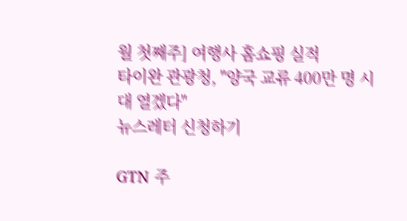월 첫째주] 여행사 홈쇼핑 실적
타이완 관광청, "양국 교류 400만 명 시대 열겠다"
뉴스레터 신청하기

GTN 주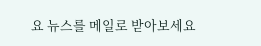요 뉴스를 메일로 받아보세요